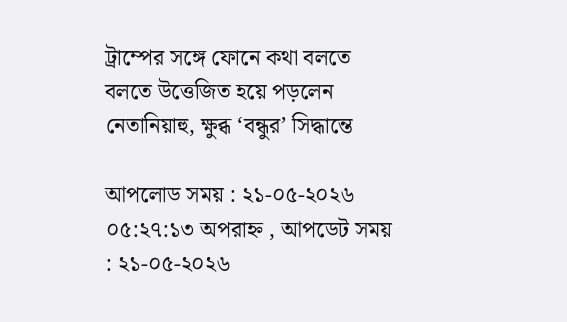ট্রাম্পের সঙ্গে ফোনে কথা বলতে বলতে উত্তেজিত হয়ে পড়লেন নেতানিয়াহু, ক্ষুব্ধ ‘বন্ধুর’ সিদ্ধান্তে

আপলোড সময় : ২১-০৫-২০২৬ ০৫:২৭:১৩ অপরাহ্ন , আপডেট সময় : ২১-০৫-২০২৬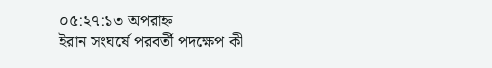০৫:২৭:১৩ অপরাহ্ন
ইরান সংঘর্ষে পরবর্তী পদক্ষেপ কী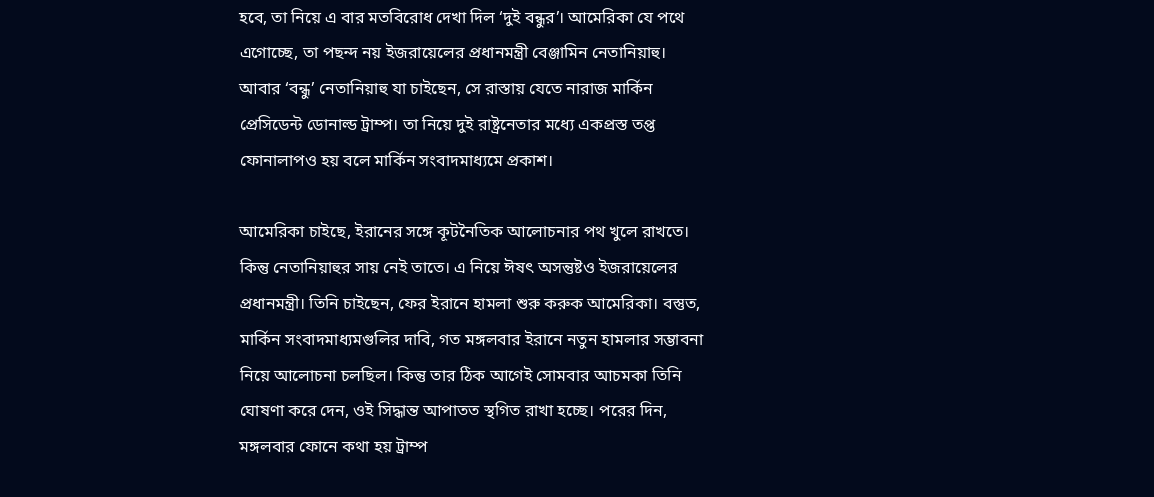হবে, তা নিয়ে এ বার মতবিরোধ দেখা দিল ‘দুই বন্ধুর’। আমেরিকা যে পথে এগোচ্ছে, তা পছন্দ নয় ইজরায়েলের প্রধানমন্ত্রী বেঞ্জামিন নেতানিয়াহু। আবার ‘বন্ধু’ নেতানিয়াহু যা চাইছেন, সে রাস্তায় যেতে নারাজ মার্কিন প্রেসিডেন্ট ডোনাল্ড ট্রাম্প। তা নিয়ে দুই রাষ্ট্রনেতার মধ্যে একপ্রস্ত তপ্ত ফোনালাপও হয় বলে মার্কিন সংবাদমাধ্যমে প্রকাশ।

আমেরিকা চাইছে, ইরানের সঙ্গে কূটনৈতিক আলোচনার পথ খুলে রাখতে। কিন্তু নেতানিয়াহুর সায় নেই তাতে। এ নিয়ে ঈষৎ অসন্তুষ্টও ইজরায়েলের প্রধানমন্ত্রী। তিনি চাইছেন, ফের ইরানে হামলা শুরু করুক আমেরিকা। বস্তুত, মার্কিন সংবাদমাধ্যমগুলির দাবি, গত মঙ্গলবার ইরানে নতুন হামলার সম্ভাবনা নিয়ে আলোচনা চলছিল। কিন্তু তার ঠিক আগেই সোমবার আচমকা তিনি ঘোষণা করে দেন, ওই সিদ্ধান্ত আপাতত স্থগিত রাখা হচ্ছে। পরের দিন, মঙ্গলবার ফোনে কথা হয় ট্রাম্প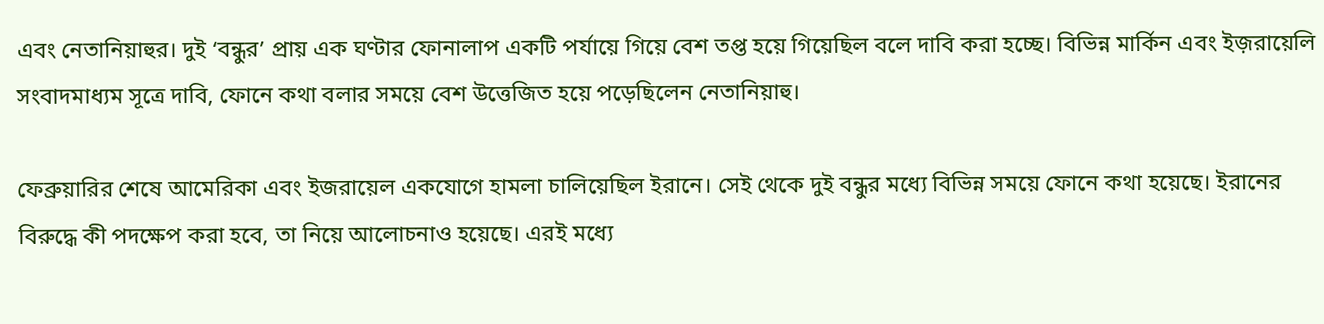এবং নেতানিয়াহুর। দুই ‘বন্ধুর’ প্রায় এক ঘণ্টার ফোনালাপ একটি পর্যায়ে গিয়ে বেশ তপ্ত হয়ে গিয়েছিল বলে দাবি করা হচ্ছে। বিভিন্ন মার্কিন এবং ইজ়রায়েলি সংবাদমাধ্যম সূত্রে দাবি, ফোনে কথা বলার সময়ে বেশ উত্তেজিত হয়ে পড়েছিলেন নেতানিয়াহু।

ফেব্রুয়ারির শেষে আমেরিকা এবং ইজরায়েল একযোগে হামলা চালিয়েছিল ইরানে। সেই থেকে দুই বন্ধুর মধ্যে বিভিন্ন সময়ে ফোনে কথা হয়েছে। ইরানের বিরুদ্ধে কী পদক্ষেপ করা হবে, তা নিয়ে আলোচনাও হয়েছে। এরই মধ্যে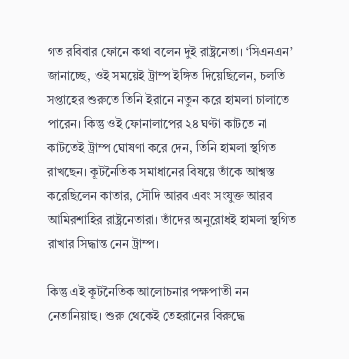গত রবিবার ফোনে কথা বলেন দুই রাষ্ট্রনেতা। ‘সিএনএন’ জানাচ্ছে, ওই সময়েই ট্রাম্প ইঙ্গিত দিয়েছিলেন, চলতি সপ্তাহের শুরুতে তিনি ইরানে নতুন করে হামলা চালাতে পারেন। কিন্তু ওই ফোনালাপের ২৪ ঘণ্টা কাটতে না কাটতেই ট্রাম্প ঘোষণা করে দেন, তিনি হামলা স্থগিত রাখছেন। কূটনৈতিক সমাধানের বিষয়ে তাঁকে আশ্বস্ত করেছিলেন কাতার, সৌদি আরব এবং সংযুক্ত আরব আমিরশাহির রাষ্ট্রনেতারা। তাঁদের অনুরোধই হামলা স্থগিত রাখার সিদ্ধান্ত নেন ট্রাম্প।

কিন্তু এই কূটনৈতিক আলোচনার পক্ষপাতী নন নেতানিয়াহু। শুরু থেকেই তেহরানের বিরুদ্ধে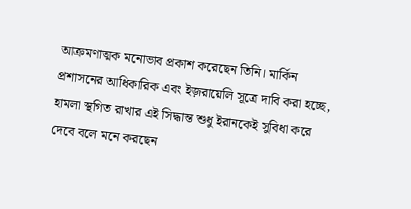আক্রমণাত্মক মনোভাব প্রকাশ করেছেন তিনি। মার্কিন প্রশাসনের আধিকারিক এবং ইজ়রায়েলি সূত্রে দাবি করা হচ্ছে, হামলা স্থগিত রাখার এই সিদ্ধান্ত শুধু ইরানকেই সুবিধা করে দেবে বলে মনে করছেন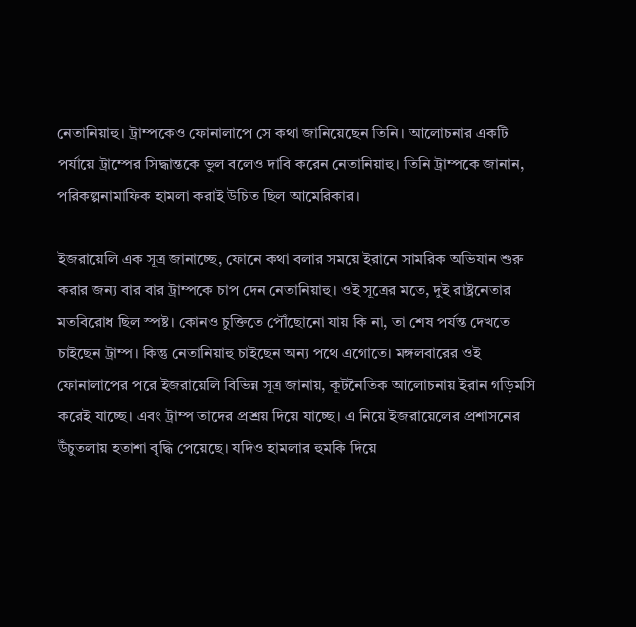নেতানিয়াহু। ট্রাম্পকেও ফোনালাপে সে কথা জানিয়েছেন তিনি। আলোচনার একটি পর্যায়ে ট্রাম্পের সিদ্ধান্তকে ভুল বলেও দাবি করেন নেতানিয়াহু। তিনি ট্রাম্পকে জানান, পরিকল্পনামাফিক হামলা করাই উচিত ছিল আমেরিকার।

ইজরায়েলি এক সূত্র জানাচ্ছে, ফোনে কথা বলার সময়ে ইরানে সামরিক অভিযান শুরু করার জন্য বার বার ট্রাম্পকে চাপ দেন নেতানিয়াহু। ওই সূত্রের মতে, দুই রাষ্ট্রনেতার মতবিরোধ ছিল স্পষ্ট। কোনও চুক্তিতে পৌঁছোনো যায় কি না, তা শেষ পর্যন্ত দেখতে চাইছেন ট্রাম্প। কিন্তু নেতানিয়াহু চাইছেন অন্য পথে এগোতে। মঙ্গলবারের ওই ফোনালাপের পরে ইজরায়েলি বিভিন্ন সূত্র জানায়, কূটনৈতিক আলোচনায় ইরান গড়িমসি করেই যাচ্ছে। এবং ট্রাম্প তাদের প্রশ্রয় দিয়ে যাচ্ছে। এ নিয়ে ইজরায়েলের প্রশাসনের উঁচুতলায় হতাশা বৃদ্ধি পেয়েছে। যদিও হামলার হুমকি দিয়ে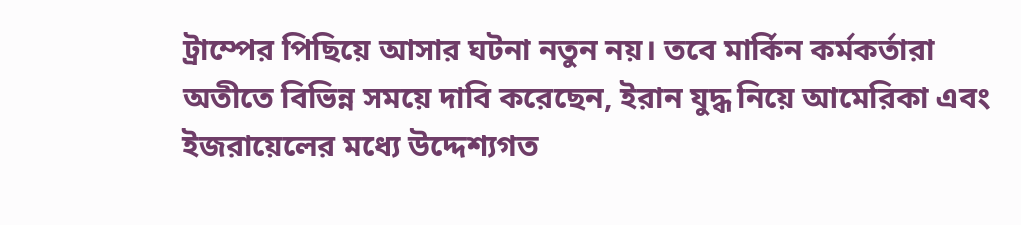ট্রাম্পের পিছিয়ে আসার ঘটনা নতুন নয়। তবে মার্কিন কর্মকর্তারা অতীতে বিভিন্ন সময়ে দাবি করেছেন, ইরান যুদ্ধ নিয়ে আমেরিকা এবং ইজরায়েলের মধ্যে উদ্দেশ্যগত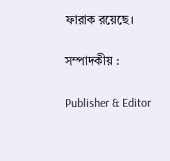ফারাক রয়েছে।

সম্পাদকীয় :

Publisher & Editor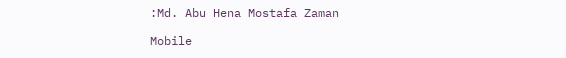:Md. Abu Hena Mostafa Zaman

Mobile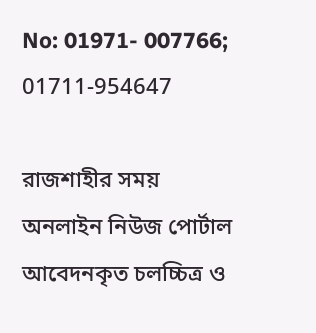No: 01971- 007766; 01711-954647

রাজশাহীর সময় অনলাইন নিউজ পোর্টাল আবেদনকৃত চলচ্চিত্র ও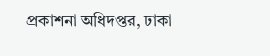প্রকাশনা অধিদপ্তর, ঢাকা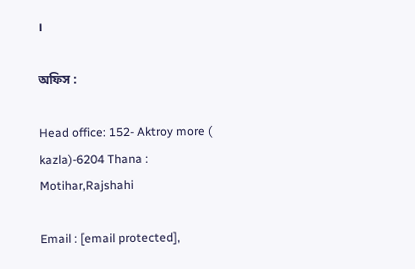।

অফিস :

Head office: 152- Aktroy more ( kazla)-6204 Thana : Motihar,Rajshahi

Email : [email protected],